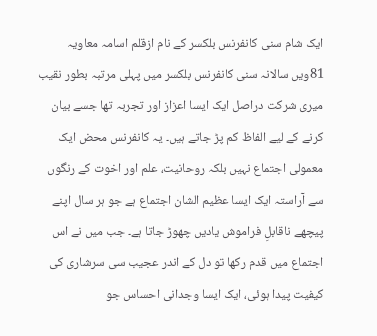ایک شام سنی کانفرنس بلکسر کے نام ازقلم اسامہ معاویہ
81ویں سالانہ سنی کانفرنس بلکسر میں پہلی مرتبہ بطور نقیب میری شرکت دراصل ایک ایسا اعزاز اور تجربہ تھا جسے بیان کرنے کے لیے الفاظ کم پڑ جاتے ہیں۔ یہ کانفرنس محض ایک معمولی اجتماع نہیں بلکہ روحانیت، علم اور اخوت کے رنگوں سے آراستہ ایک ایسا عظیم الشان اجتماع ہے جو ہر سال اپنے پیچھے ناقابلِ فراموش یادیں چھوڑ جاتا ہے۔ جب میں نے اس اجتماع میں قدم رکھا تو دل کے اندر عجیب سی سرشاری کی کیفیت پیدا ہوئی، ایک ایسا وجدانی احساس جو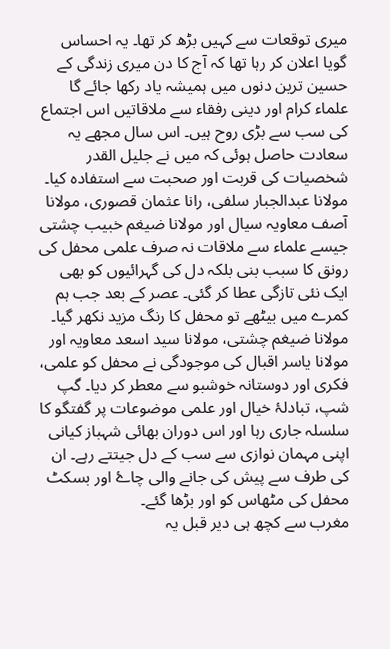میری توقعات سے کہیں بڑھ کر تھا۔ یہ احساس گویا اعلان کر رہا تھا کہ آج کا دن میری زندگی کے حسین ترین دنوں میں ہمیشہ یاد رکھا جائے گا
علماء کرام اور دینی رفقاء سے ملاقاتیں اس اجتماع کی سب سے بڑی روح ہیں۔ اس سال مجھے یہ سعادت حاصل ہوئی کہ میں نے جلیل القدر شخصیات کی قربت اور صحبت سے استفادہ کیا۔ مولانا عبدالجبار سلفی، رانا عثمان قصوری، مولانا آصف معاویہ سیال اور مولانا ضیغم خبیب چشتی جیسے علماء سے ملاقات نہ صرف علمی محفل کی رونق کا سبب بنی بلکہ دل کی گہرائیوں کو بھی ایک نئی تازگی عطا کر گئی۔ عصر کے بعد جب ہم کمرے میں بیٹھے تو محفل کا رنگ مزید نکھر گیا۔ مولانا ضیغم چشتی، مولانا سید اسعد معاویہ اور مولانا یاسر اقبال کی موجودگی نے محفل کو علمی، فکری اور دوستانہ خوشبو سے معطر کر دیا۔ گپ شپ، تبادلۂ خیال اور علمی موضوعات پر گفتگو کا سلسلہ جاری رہا اور اس دوران بھائی شہباز کیانی اپنی مہمان نوازی سے سب کے دل جیتتے رہے۔ ان کی طرف سے پیش کی جانے والی چاۓ اور بسکٹ محفل کی مٹھاس کو اور بڑھا گئے۔
مغرب سے کچھ ہی دیر قبل یہ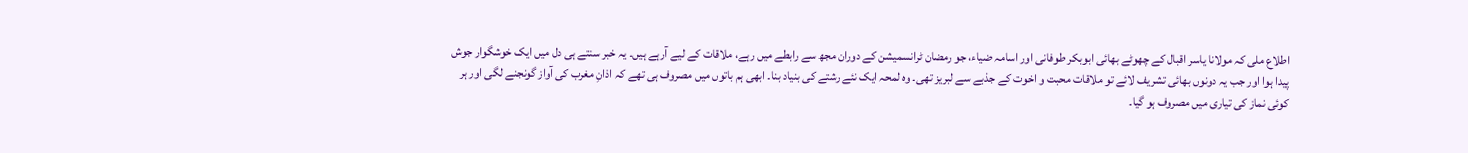اطلاع ملی کہ مولانا یاسر اقبال کے چھوٹے بھائی ابوبکر طوفانی اور اسامہ ضیاء، جو رمضان ٹرانسمیشن کے دوران مجھ سے رابطے میں رہے، ملاقات کے لیے آرہے ہیں۔ یہ خبر سنتے ہی دل میں ایک خوشگوار جوش پیدا ہوا اور جب یہ دونوں بھائی تشریف لائے تو ملاقات محبت و اخوت کے جذبے سے لبریز تھی۔ وہ لمحہ ایک نئے رشتے کی بنیاد بنا۔ ابھی ہم باتوں میں مصروف ہی تھے کہ اذانِ مغرب کی آواز گونجنے لگی اور ہر کوئی نماز کی تیاری میں مصروف ہو گیا۔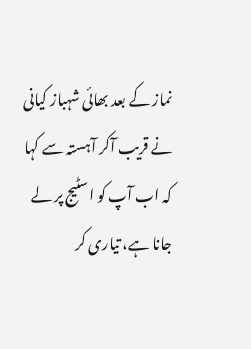نماز کے بعد بھائی شہباز کیانی نے قریب آکر آہستہ سے کہا کہ اب آپ کو اسٹیج پر لے جانا ہے، تیاری کر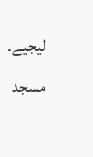لیجیے۔
مسجد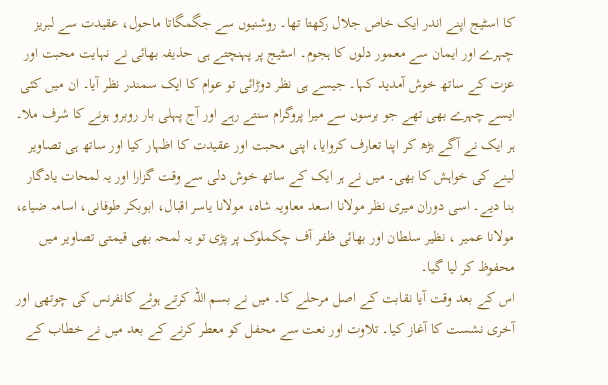کا اسٹیج اپنے اندر ایک خاص جلال رکھتا تھا۔ روشنیوں سے جگمگاتا ماحول، عقیدت سے لبریز چہرے اور ایمان سے معمور دلوں کا ہجوم۔ اسٹیج پر پہنچتے ہی حذیفہ بھائی نے نہایت محبت اور عزت کے ساتھ خوش آمدید کہا۔ جیسے ہی نظر دوڑائی تو عوام کا ایک سمندر نظر آیا۔ ان میں کئی ایسے چہرے بھی تھے جو برسوں سے میرا پروگرام سنتے رہے اور آج پہلی بار روبرو ہونے کا شرف ملا۔ ہر ایک نے آگے بڑھ کر اپنا تعارف کروایا، اپنی محبت اور عقیدت کا اظہار کیا اور ساتھ ہی تصاویر لینے کی خواہش کا بھی۔ میں نے ہر ایک کے ساتھ خوش دلی سے وقت گزارا اور یہ لمحات یادگار بنا دیے۔ اسی دوران میری نظر مولانا اسعد معاویہ شاہ، مولانا یاسر اقبال، ابوبکر طوفانی، اسامہ ضیاء، مولانا عمیر ، نظیر سلطان اور بھائی ظفر آف چکملوک پر پڑی تو یہ لمحہ بھی قیمتی تصاویر میں محفوظ کر لیا گیا۔
اس کے بعد وقت آیا نقابت کے اصل مرحلے کا۔ میں نے بسم اللہ کرتے ہوئے کانفرنس کی چوتھی اور آخری نشست کا آغاز کیا۔ تلاوت اور نعت سے محفل کو معطر کرنے کے بعد میں نے خطاب کے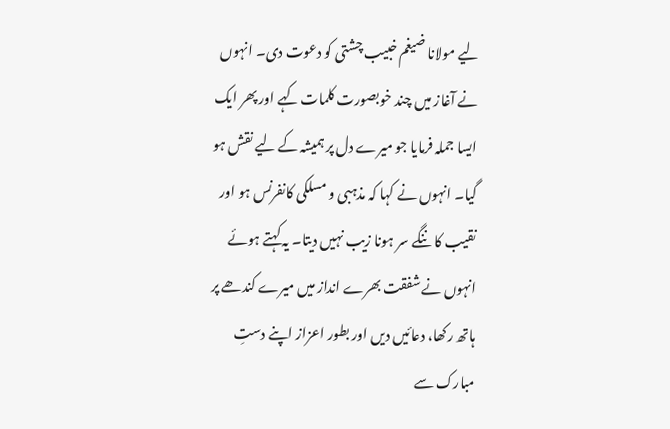لیے مولانا ضیغم خبیب چشتی کو دعوت دی۔ انہوں نے آغاز میں چند خوبصورت کلمات کہے اور پھر ایک ایسا جملہ فرمایا جو میرے دل پر ہمیشہ کے لیے نقش ہو گیا۔ انہوں نے کہا کہ مذہبی و مسلکی کانفرنس ہو اور نقیب کا ننگے سر ہونا زیب نہیں دیتا۔ یہ کہتے ہوئے انہوں نے شفقت بھرے انداز میں میرے کندھے پر ہاتھ رکھا، دعائیں دیں اور بطور اعزاز اپنے دستِ مبارک سے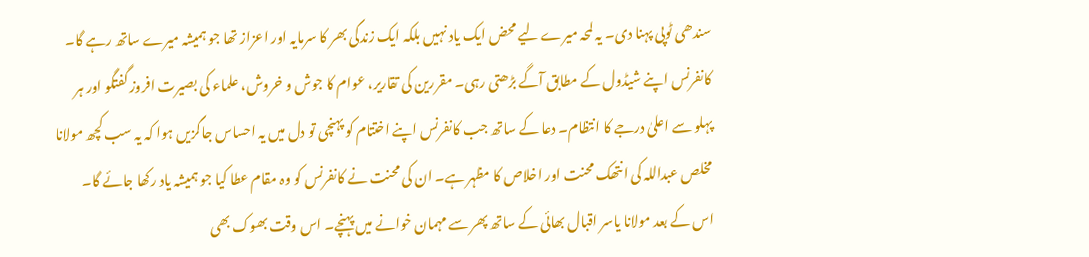سندھی ٹوپی پہنا دی۔ یہ لمحہ میرے لیے محض ایک یاد نہیں بلکہ ایک زندگی بھر کا سرمایہ اور اعزاز تھا جو ہمیشہ میرے ساتھ رہے گا۔
کانفرنس اپنے شیڈول کے مطابق آگے بڑھتی رہی۔ مقررین کی تقاریر، عوام کا جوش و خروش، علماء کی بصیرت افروز گفتگو اور ہر پہلو سے اعلیٰ درجے کا انتظام۔ دعا کے ساتھ جب کانفرنس اپنے اختتام کو پہنچی تو دل میں یہ احساس جاگزیں ہوا کہ یہ سب کچھ مولانا مخلص عبداللہ کی انتھک محنت اور اخلاص کا مظہر ہے۔ ان کی محنت نے کانفرنس کو وہ مقام عطا کیا جو ہمیشہ یاد رکھا جائے گا۔
اس کے بعد مولانا یاسر اقبال بھائی کے ساتھ پھر سے مہمان خوانے میں پہنچے۔ اس وقت بھوک بھی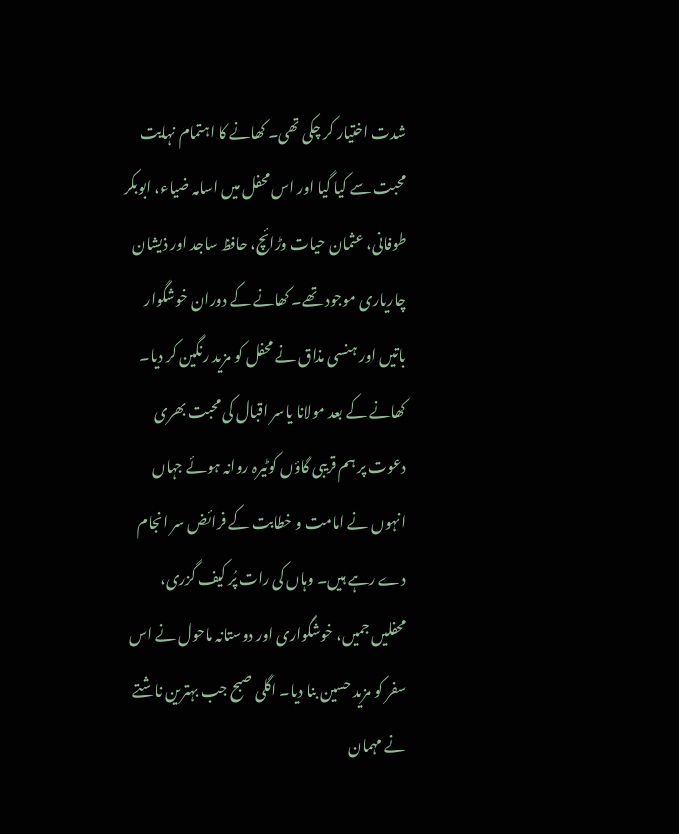شدت اختیار کر چکی تھی۔ کھانے کا اہتمام نہایت محبت سے کیا گیا اور اس محفل میں اسامہ ضیاء، ابوبکر طوفانی، عثمان حیات وڑائچ، حافظ ساجد اور ذیشان چاریاری موجود تھے۔ کھانے کے دوران خوشگوار باتیں اور ہنسی مذاق نے محفل کو مزید رنگین کر دیا۔ کھانے کے بعد مولانا یاسر اقبال کی محبت بھری دعوت پر ہم قریبی گاؤں کوٹیرہ روانہ ہوئے جہاں انہوں نے امامت و خطابت کے فرائض سر انجام دے رہے ہیں۔ وہاں کی رات پُر کیف گزری، محفلیں جمیں، خوشگواری اور دوستانہ ماحول نے اس سفر کو مزید حسین بنا دیا۔ اگلی صبح جب بہترین ناشتے نے مہمان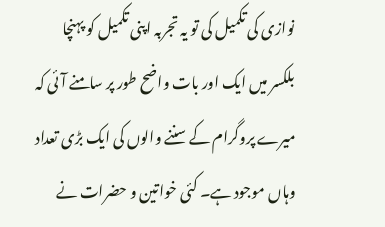نوازی کی تکمیل کی تو یہ تجربہ اپنی تکمیل کو پہنچا
بلکسر میں ایک اور بات واضح طور پر سامنے آئی کہ میرے پروگرام کے سننے والوں کی ایک بڑی تعداد وہاں موجود ہے۔ کئی خواتین و حضرات نے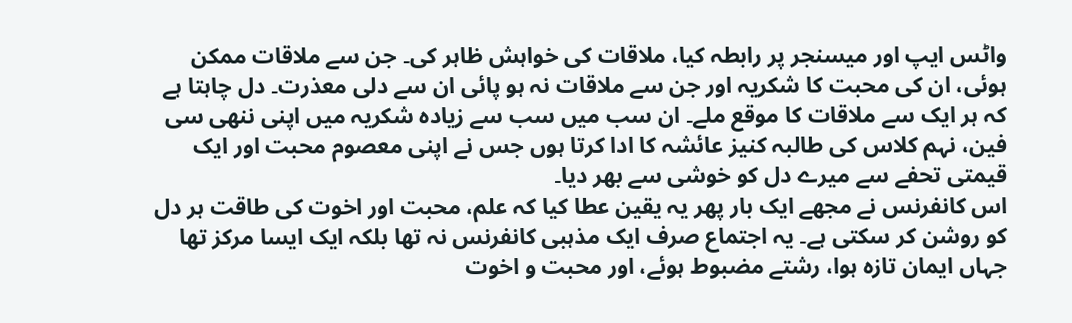واٹس ایپ اور میسنجر پر رابطہ کیا، ملاقات کی خواہش ظاہر کی۔ جن سے ملاقات ممکن ہوئی، ان کی محبت کا شکریہ اور جن سے ملاقات نہ ہو پائی ان سے دلی معذرت۔ دل چاہتا ہے کہ ہر ایک سے ملاقات کا موقع ملے۔ ان سب میں سب سے زیادہ شکریہ میں اپنی ننھی سی فین، نہم کلاس کی طالبہ کنیز عائشہ کا ادا کرتا ہوں جس نے اپنی معصوم محبت اور ایک قیمتی تحفے سے میرے دل کو خوشی سے بھر دیا۔
اس کانفرنس نے مجھے ایک بار پھر یہ یقین عطا کیا کہ علم، محبت اور اخوت کی طاقت ہر دل کو روشن کر سکتی ہے۔ یہ اجتماع صرف ایک مذہبی کانفرنس نہ تھا بلکہ ایک ایسا مرکز تھا جہاں ایمان تازہ ہوا، رشتے مضبوط ہوئے، اور محبت و اخوت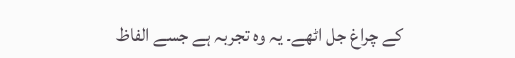کے چراغ جل اٹھے۔ یہ وہ تجربہ ہے جسے الفاظ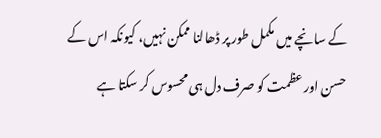کے سانچے میں مکمل طور پر ڈھالنا ممکن نہیں، کیونکہ اس کے حسن اور عظمت کو صرف دل ہی محسوس کر سکتا ہے